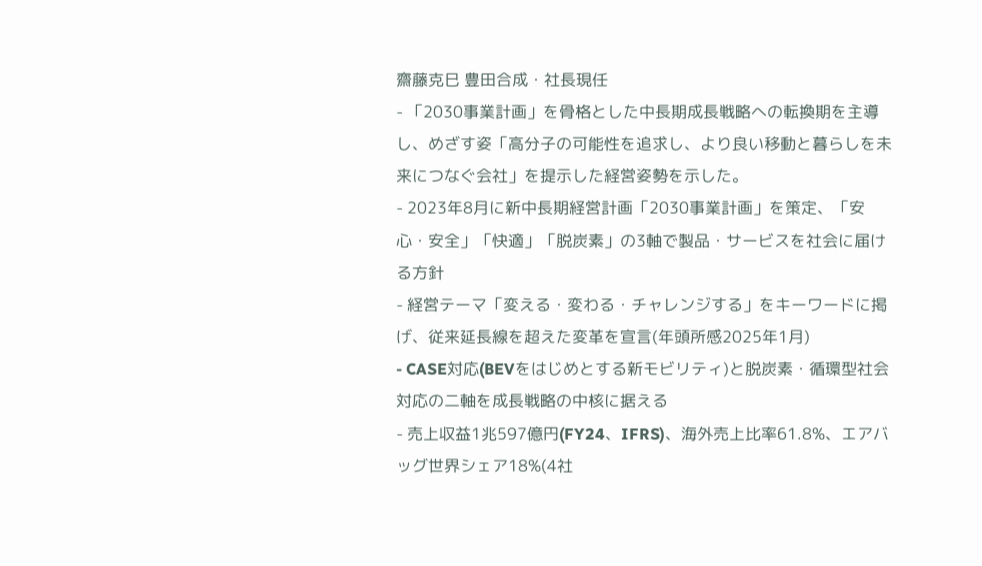齋藤克巳 豊田合成・社長現任
- 「2030事業計画」を骨格とした中長期成長戦略への転換期を主導し、めざす姿「高分子の可能性を追求し、より良い移動と暮らしを未来につなぐ会社」を提示した経営姿勢を示した。
- 2023年8月に新中長期経営計画「2030事業計画」を策定、「安心・安全」「快適」「脱炭素」の3軸で製品・サービスを社会に届ける方針
- 経営テーマ「変える・変わる・チャレンジする」をキーワードに掲げ、従来延長線を超えた変革を宣言(年頭所感2025年1月)
- CASE対応(BEVをはじめとする新モビリティ)と脱炭素・循環型社会対応の二軸を成長戦略の中核に据える
- 売上収益1兆597億円(FY24、IFRS)、海外売上比率61.8%、エアバッグ世界シェア18%(4社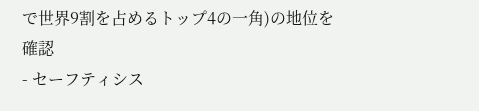で世界9割を占めるトップ4の一角)の地位を確認
- セーフティシス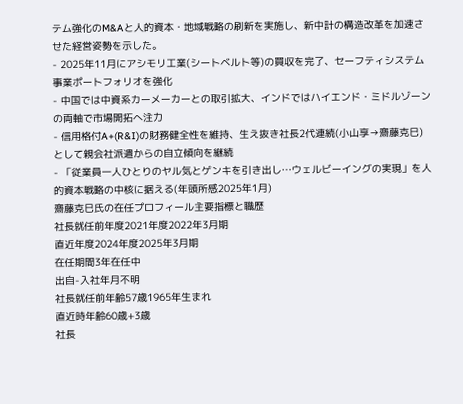テム強化のM&Aと人的資本・地域戦略の刷新を実施し、新中計の構造改革を加速させた経営姿勢を示した。
- 2025年11月にアシモリ工業(シートベルト等)の買収を完了、セーフティシステム事業ポートフォリオを強化
- 中国では中資系カーメーカーとの取引拡大、インドではハイエンド・ミドルゾーンの両軸で市場開拓へ注力
- 信用格付A+(R&I)の財務健全性を維持、生え抜き社長2代連続(小山享→齋藤克巳)として親会社派遣からの自立傾向を継続
- 「従業員一人ひとりのヤル気とゲンキを引き出し…ウェルビーイングの実現」を人的資本戦略の中核に据える(年頭所感2025年1月)
齋藤克巳氏の在任プロフィール主要指標と職歴
社長就任前年度2021年度2022年3月期
直近年度2024年度2025年3月期
在任期間3年在任中
出自-入社年月不明
社長就任前年齢57歳1965年生まれ
直近時年齢60歳+3歳
社長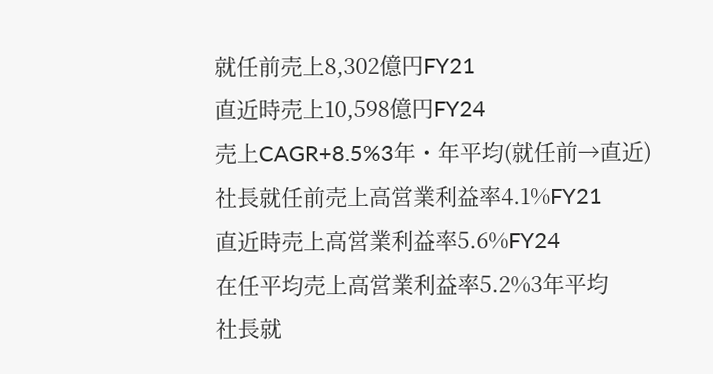就任前売上8,302億円FY21
直近時売上10,598億円FY24
売上CAGR+8.5%3年・年平均(就任前→直近)
社長就任前売上高営業利益率4.1%FY21
直近時売上高営業利益率5.6%FY24
在任平均売上高営業利益率5.2%3年平均
社長就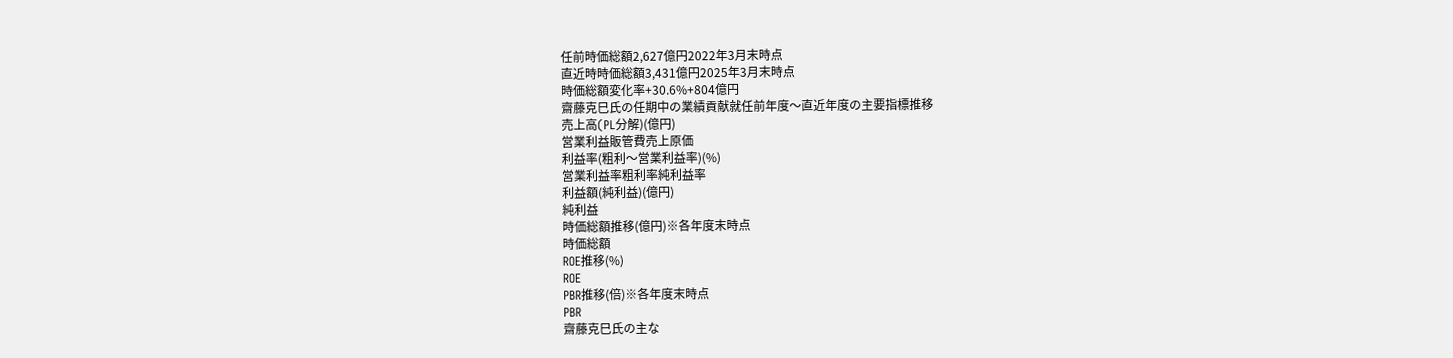任前時価総額2,627億円2022年3月末時点
直近時時価総額3,431億円2025年3月末時点
時価総額変化率+30.6%+804億円
齋藤克巳氏の任期中の業績貢献就任前年度〜直近年度の主要指標推移
売上高(PL分解)(億円)
営業利益販管費売上原価
利益率(粗利〜営業利益率)(%)
営業利益率粗利率純利益率
利益額(純利益)(億円)
純利益
時価総額推移(億円)※各年度末時点
時価総額
ROE推移(%)
ROE
PBR推移(倍)※各年度末時点
PBR
齋藤克巳氏の主な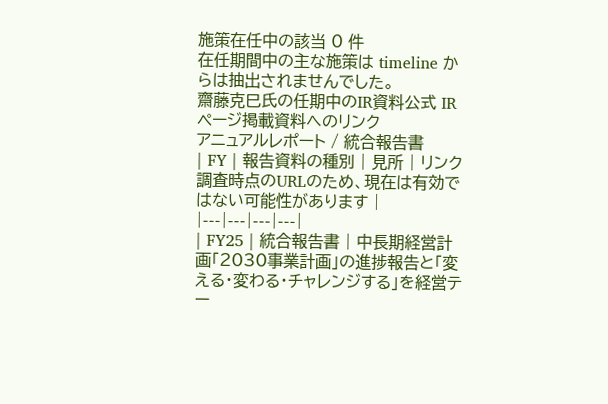施策在任中の該当 0 件
在任期間中の主な施策は timeline からは抽出されませんでした。
齋藤克巳氏の任期中のIR資料公式 IR ページ掲載資料へのリンク
アニュアルレポート / 統合報告書
| FY | 報告資料の種別 | 見所 | リンク調査時点のURLのため、現在は有効ではない可能性があります |
|---|---|---|---|
| FY25 | 統合報告書 | 中長期経営計画「2030事業計画」の進捗報告と「変える・変わる・チャレンジする」を経営テー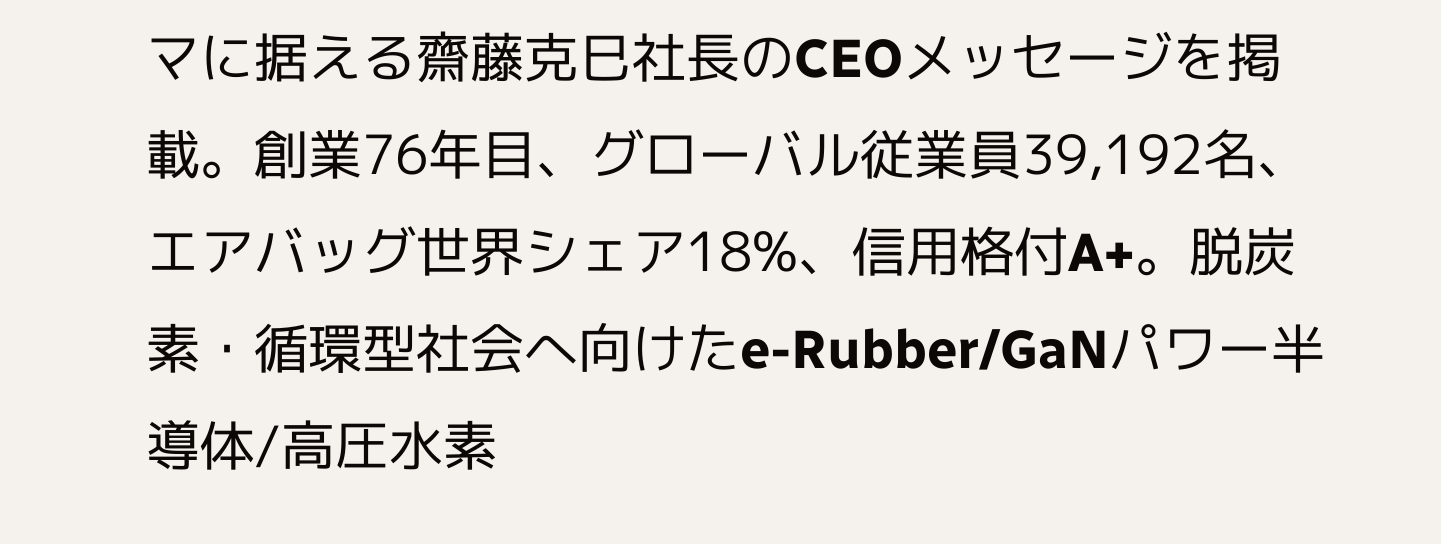マに据える齋藤克巳社長のCEOメッセージを掲載。創業76年目、グローバル従業員39,192名、エアバッグ世界シェア18%、信用格付A+。脱炭素・循環型社会へ向けたe-Rubber/GaNパワー半導体/高圧水素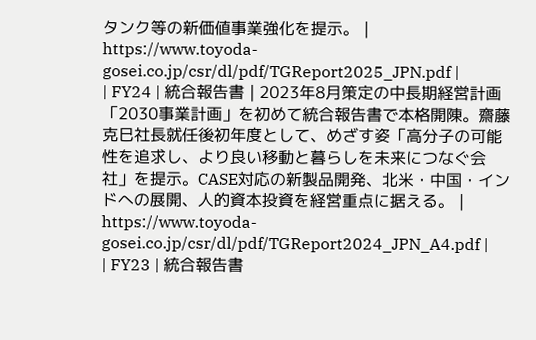タンク等の新価値事業強化を提示。 | https://www.toyoda-gosei.co.jp/csr/dl/pdf/TGReport2025_JPN.pdf |
| FY24 | 統合報告書 | 2023年8月策定の中長期経営計画「2030事業計画」を初めて統合報告書で本格開陳。齋藤克巳社長就任後初年度として、めざす姿「高分子の可能性を追求し、より良い移動と暮らしを未来につなぐ会社」を提示。CASE対応の新製品開発、北米・中国・インドへの展開、人的資本投資を経営重点に据える。 | https://www.toyoda-gosei.co.jp/csr/dl/pdf/TGReport2024_JPN_A4.pdf |
| FY23 | 統合報告書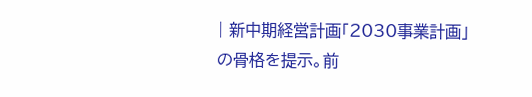| 新中期経営計画「2030事業計画」の骨格を提示。前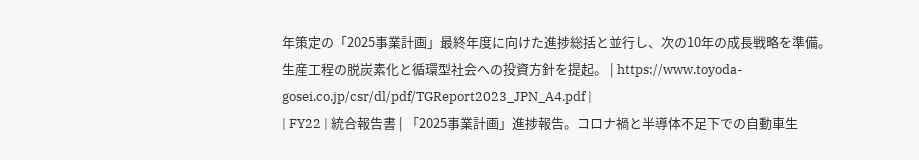年策定の「2025事業計画」最終年度に向けた進捗総括と並行し、次の10年の成長戦略を準備。生産工程の脱炭素化と循環型社会への投資方針を提起。 | https://www.toyoda-gosei.co.jp/csr/dl/pdf/TGReport2023_JPN_A4.pdf |
| FY22 | 統合報告書 | 「2025事業計画」進捗報告。コロナ禍と半導体不足下での自動車生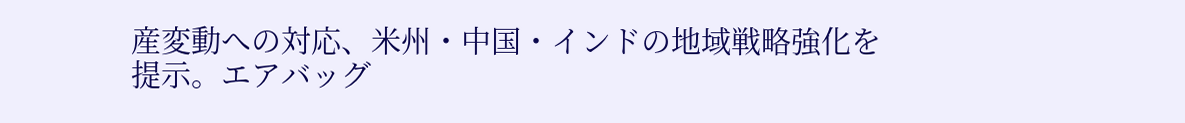産変動への対応、米州・中国・インドの地域戦略強化を提示。エアバッグ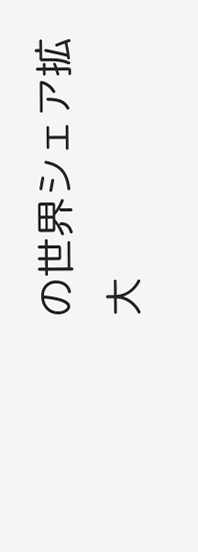の世界シェア拡大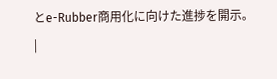とe-Rubber商用化に向けた進捗を開示。 |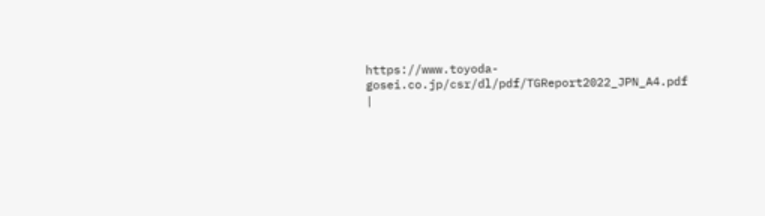https://www.toyoda-gosei.co.jp/csr/dl/pdf/TGReport2022_JPN_A4.pdf |